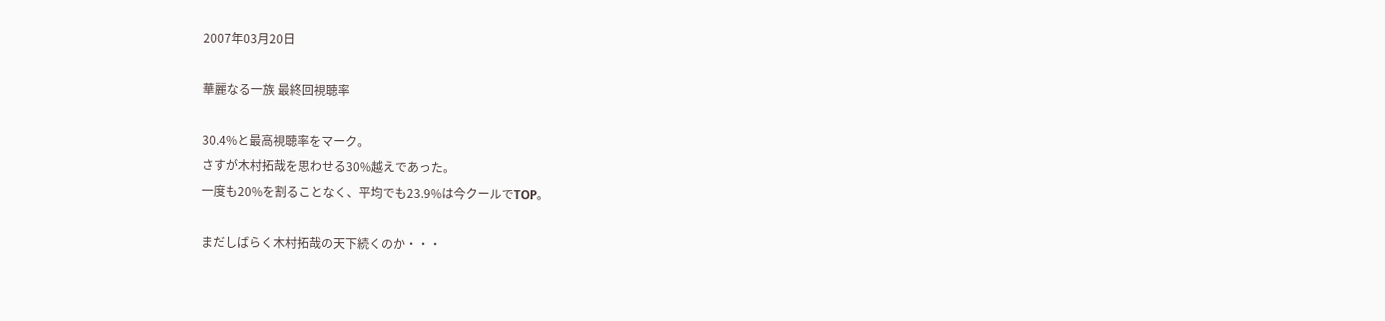2007年03月20日

華麗なる一族 最終回視聴率

30.4%と最高視聴率をマーク。
さすが木村拓哉を思わせる30%越えであった。
一度も20%を割ることなく、平均でも23.9%は今クールでTOP。

まだしばらく木村拓哉の天下続くのか・・・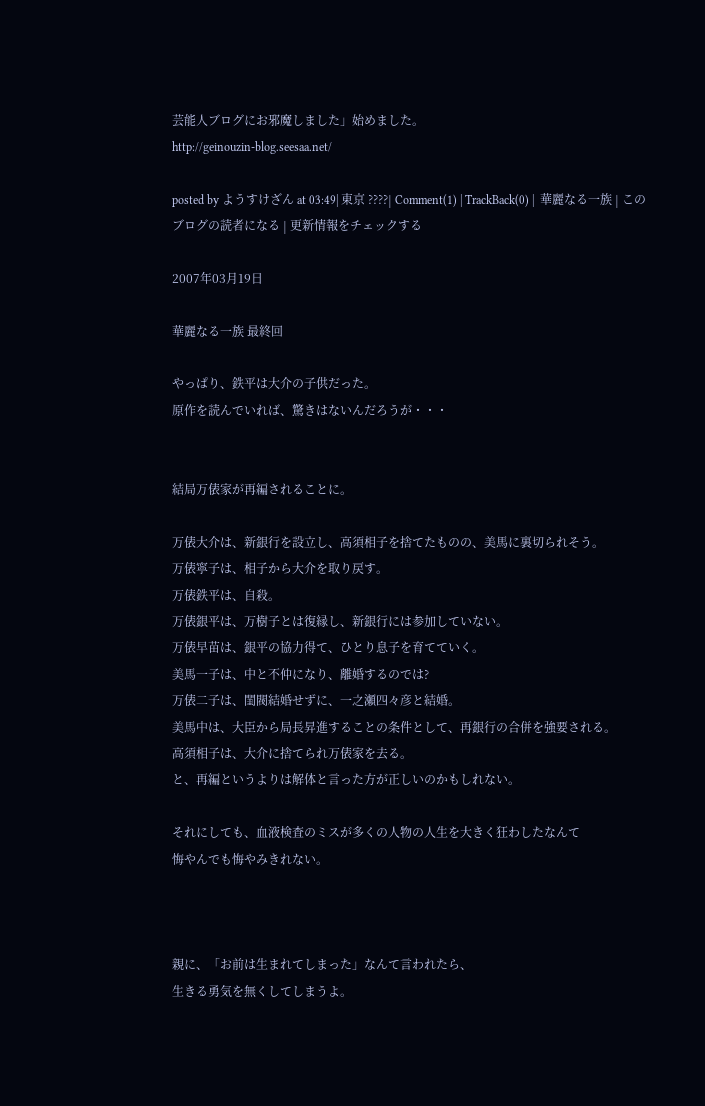芸能人ブログにお邪魔しました」始めました。
http://geinouzin-blog.seesaa.net/

posted by ようすけざん at 03:49| 東京 ????| Comment(1) | TrackBack(0) |  華麗なる一族 | このブログの読者になる | 更新情報をチェックする

2007年03月19日

華麗なる一族 最終回

やっぱり、鉄平は大介の子供だった。
原作を読んでいれば、驚きはないんだろうが・・・


結局万俵家が再編されることに。

万俵大介は、新銀行を設立し、高須相子を捨てたものの、美馬に裏切られそう。
万俵寧子は、相子から大介を取り戻す。
万俵鉄平は、自殺。
万俵銀平は、万樹子とは復縁し、新銀行には参加していない。
万俵早苗は、銀平の協力得て、ひとり息子を育てていく。
美馬一子は、中と不仲になり、離婚するのでは?
万俵二子は、閨閥結婚せずに、一之瀬四々彦と結婚。
美馬中は、大臣から局長昇進することの条件として、再銀行の合併を強要される。
高須相子は、大介に捨てられ万俵家を去る。
と、再編というよりは解体と言った方が正しいのかもしれない。

それにしても、血液検査のミスが多くの人物の人生を大きく狂わしたなんて
悔やんでも悔やみきれない。



親に、「お前は生まれてしまった」なんて言われたら、
生きる勇気を無くしてしまうよ。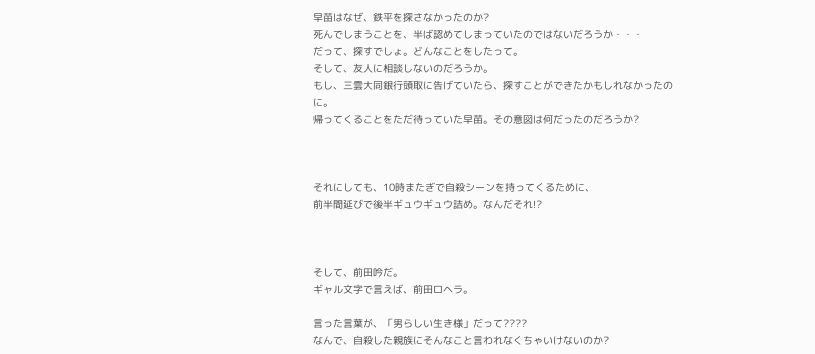早苗はなぜ、鉄平を探さなかったのか?
死んでしまうことを、半ば認めてしまっていたのではないだろうか・・・
だって、探すでしょ。どんなことをしたって。
そして、友人に相談しないのだろうか。
もし、三雲大同銀行頭取に告げていたら、探すことができたかもしれなかったのに。
帰ってくることをただ待っていた早苗。その意図は何だったのだろうか?



それにしても、10時またぎで自殺シーンを持ってくるために、
前半間延びで後半ギュウギュウ詰め。なんだそれ!?



そして、前田吟だ。
ギャル文字で言えば、前田ロヘラ。

言った言葉が、「男らしい生き様」だって????
なんで、自殺した親族にそんなこと言われなくちゃいけないのか?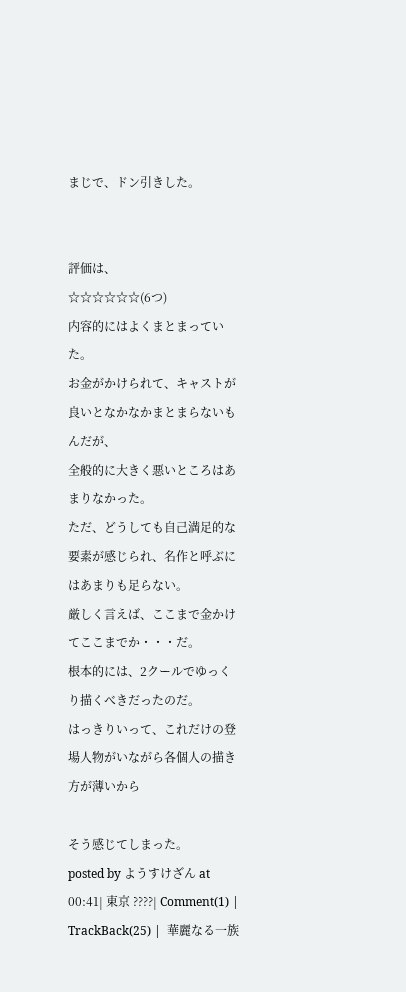まじで、ドン引きした。


評価は、
☆☆☆☆☆☆(6つ)
内容的にはよくまとまっていた。
お金がかけられて、キャストが良いとなかなかまとまらないもんだが、
全般的に大きく悪いところはあまりなかった。
ただ、どうしても自己満足的な要素が感じられ、名作と呼ぶにはあまりも足らない。
厳しく言えば、ここまで金かけてここまでか・・・だ。
根本的には、2クールでゆっくり描くべきだったのだ。
はっきりいって、これだけの登場人物がいながら各個人の描き方が薄いから

そう感じてしまった。
posted by ようすけざん at 00:41| 東京 ????| Comment(1) | TrackBack(25) |  華麗なる一族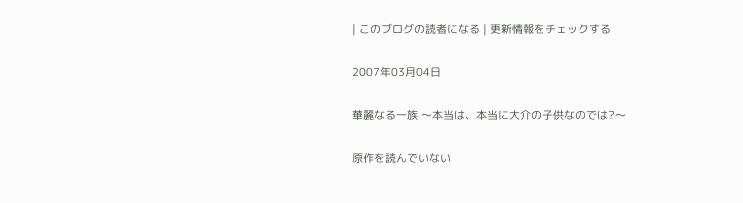| このブログの読者になる | 更新情報をチェックする

2007年03月04日

華麗なる一族 〜本当は、本当に大介の子供なのでは?〜

原作を読んでいない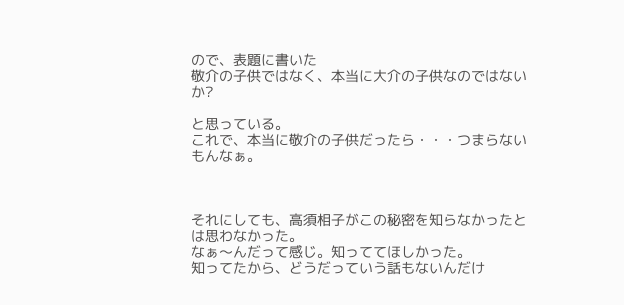ので、表題に書いた
敬介の子供ではなく、本当に大介の子供なのではないか?

と思っている。
これで、本当に敬介の子供だったら・・・つまらないもんなぁ。



それにしても、高須相子がこの秘密を知らなかったとは思わなかった。
なぁ〜んだって感じ。知っててほしかった。
知ってたから、どうだっていう話もないんだけ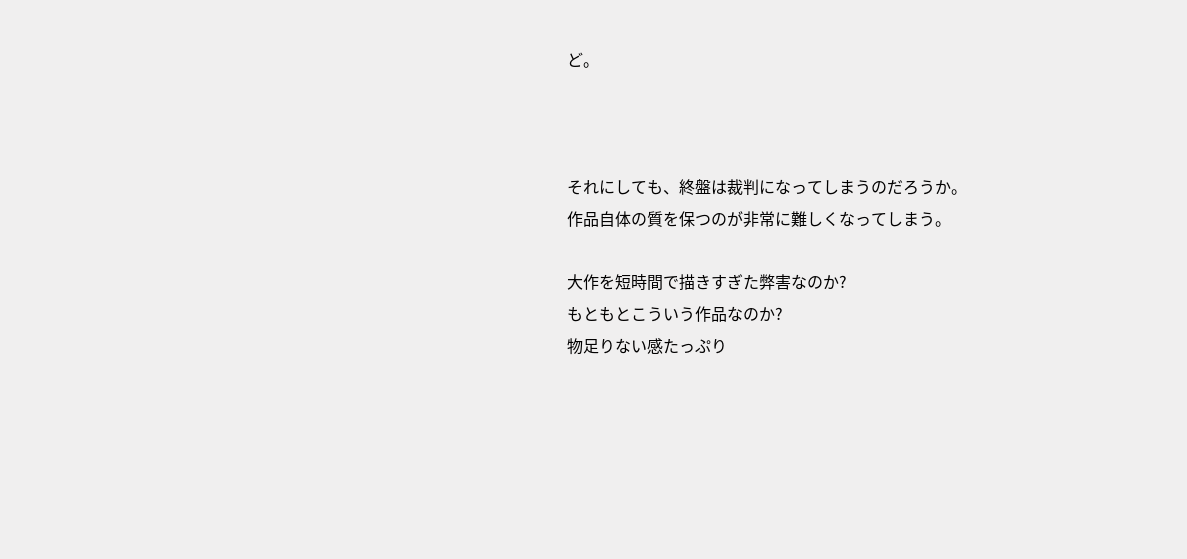ど。



それにしても、終盤は裁判になってしまうのだろうか。
作品自体の質を保つのが非常に難しくなってしまう。

大作を短時間で描きすぎた弊害なのか?
もともとこういう作品なのか?
物足りない感たっぷり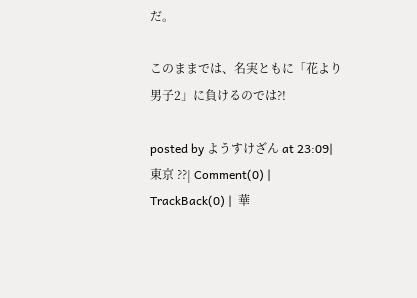だ。

このままでは、名実ともに「花より男子2」に負けるのでは?!

posted by ようすけざん at 23:09| 東京 ??| Comment(0) | TrackBack(0) |  華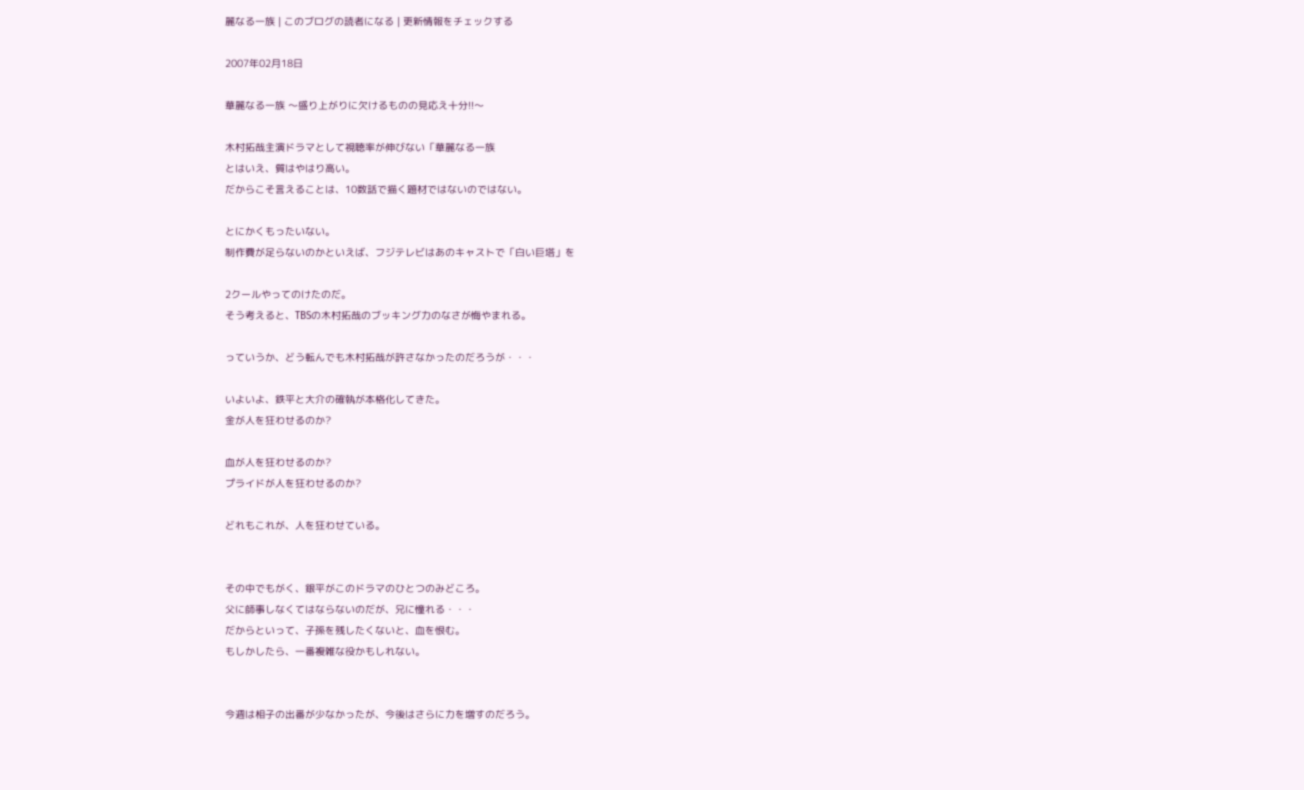麗なる一族 | このブログの読者になる | 更新情報をチェックする

2007年02月18日

華麗なる一族 〜盛り上がりに欠けるものの見応え十分!!〜

木村拓哉主演ドラマとして視聴率が伸びない「華麗なる一族
とはいえ、質はやはり高い。
だからこそ言えることは、10数話で描く題材ではないのではない。

とにかくもったいない。
制作費が足らないのかといえば、フジテレビはあのキャストで「白い巨塔」を

2クールやってのけたのだ。
そう考えると、TBSの木村拓哉のブッキング力のなさが悔やまれる。

っていうか、どう転んでも木村拓哉が許さなかったのだろうが・・・

いよいよ、鉄平と大介の確執が本格化してきた。
金が人を狂わせるのか?

血が人を狂わせるのか?
プライドが人を狂わせるのか?

どれもこれが、人を狂わせている。


その中でもがく、銀平がこのドラマのひとつのみどころ。
父に師事しなくてはならないのだが、兄に憧れる・・・
だからといって、子孫を残したくないと、血を恨む。
もしかしたら、一番複雑な役かもしれない。


今週は相子の出番が少なかったが、今後はさらに力を増すのだろう。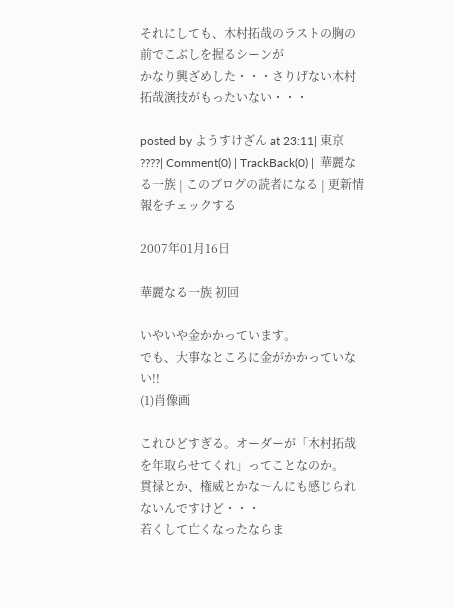それにしても、木村拓哉のラストの胸の前でこぶしを握るシーンが
かなり興ざめした・・・さりげない木村拓哉演技がもったいない・・・

posted by ようすけざん at 23:11| 東京 ????| Comment(0) | TrackBack(0) |  華麗なる一族 | このブログの読者になる | 更新情報をチェックする

2007年01月16日

華麗なる一族 初回

いやいや金かかっています。
でも、大事なところに金がかかっていない!!
(1)肖像画

これひどすぎる。オーダーが「木村拓哉を年取らせてくれ」ってことなのか。
貫禄とか、権威とかな〜んにも感じられないんですけど・・・
若くして亡くなったならま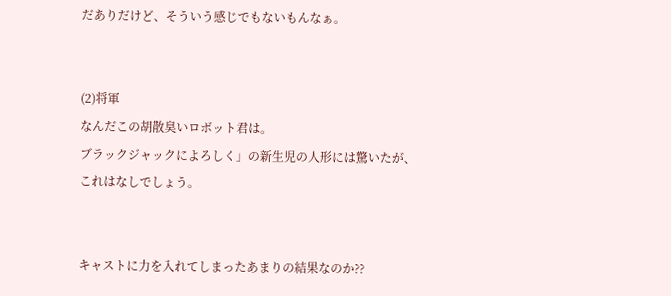だありだけど、そういう感じでもないもんなぁ。


(2)将軍
なんだこの胡散臭いロボット君は。
ブラックジャックによろしく」の新生児の人形には驚いたが、
これはなしでしょう。


キャストに力を入れてしまったあまりの結果なのか??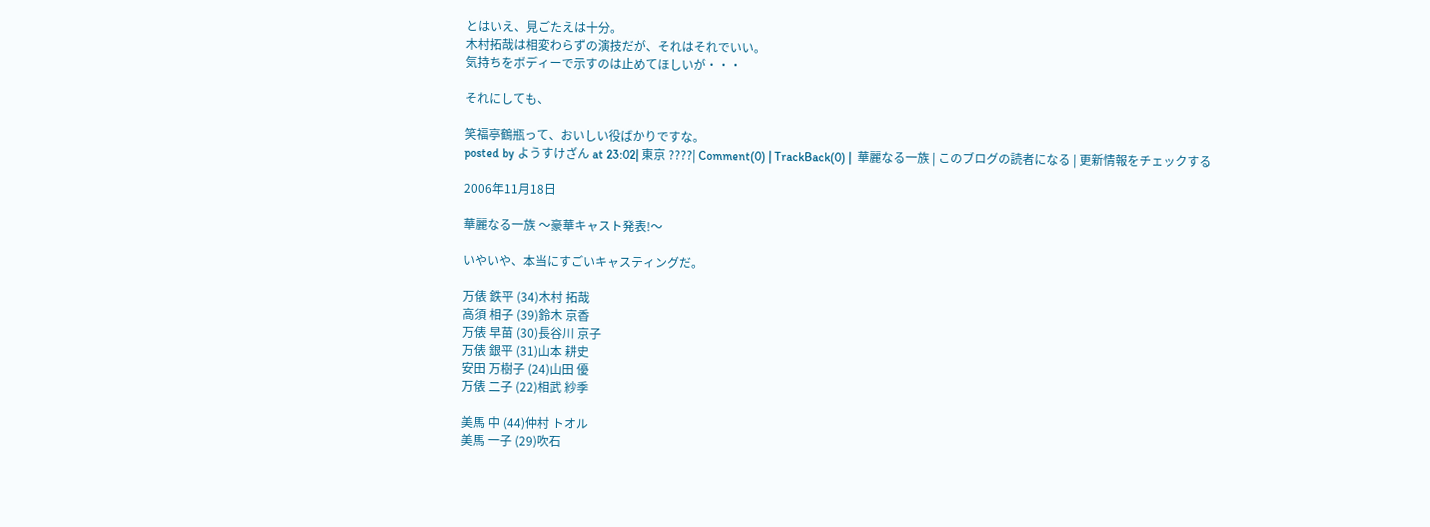とはいえ、見ごたえは十分。
木村拓哉は相変わらずの演技だが、それはそれでいい。
気持ちをボディーで示すのは止めてほしいが・・・

それにしても、

笑福亭鶴瓶って、おいしい役ばかりですな。
posted by ようすけざん at 23:02| 東京 ????| Comment(0) | TrackBack(0) |  華麗なる一族 | このブログの読者になる | 更新情報をチェックする

2006年11月18日

華麗なる一族 〜豪華キャスト発表!〜

いやいや、本当にすごいキャスティングだ。

万俵 鉄平 (34)木村 拓哉
高須 相子 (39)鈴木 京香
万俵 早苗 (30)長谷川 京子
万俵 銀平 (31)山本 耕史
安田 万樹子 (24)山田 優
万俵 二子 (22)相武 紗季

美馬 中 (44)仲村 トオル
美馬 一子 (29)吹石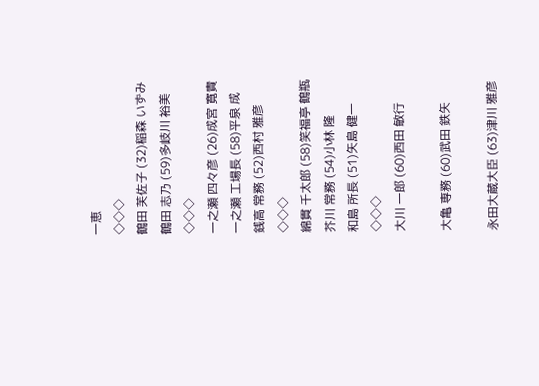一恵
◇◇◇
鶴田 芙佐子 (32)稲森 いずみ
鶴田 志乃 (59)多岐川 裕美
◇◇◇
一之瀬 四々彦 (26)成宮 寛貴
一之瀬 工場長 (58)平泉 成
銭高 常務 (52)西村 雅彦
◇◇◇
綿貫 千太郎 (58)笑福亭 鶴瓶
芥川 常務 (54)小林 隆
和島 所長 (51)矢島 健一
◇◇◇
大川 一郎 (60)西田 敏行

大亀 専務 (60)武田 鉄矢

永田大蔵大臣 (63)津川 雅彦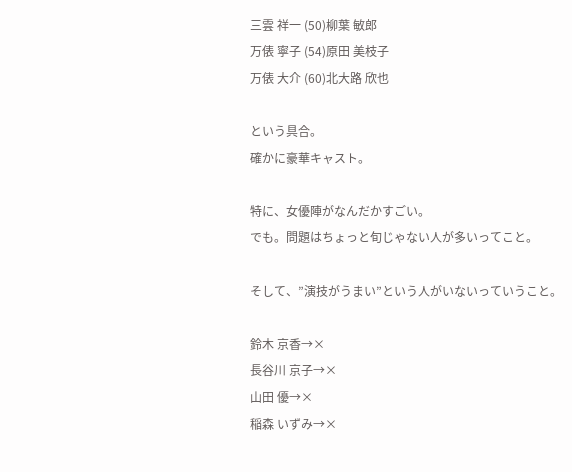三雲 祥一 (50)柳葉 敏郎
万俵 寧子 (54)原田 美枝子
万俵 大介 (60)北大路 欣也

という具合。
確かに豪華キャスト。

特に、女優陣がなんだかすごい。
でも。問題はちょっと旬じゃない人が多いってこと。

そして、”演技がうまい”という人がいないっていうこと。

鈴木 京香→×
長谷川 京子→×
山田 優→×
稲森 いずみ→×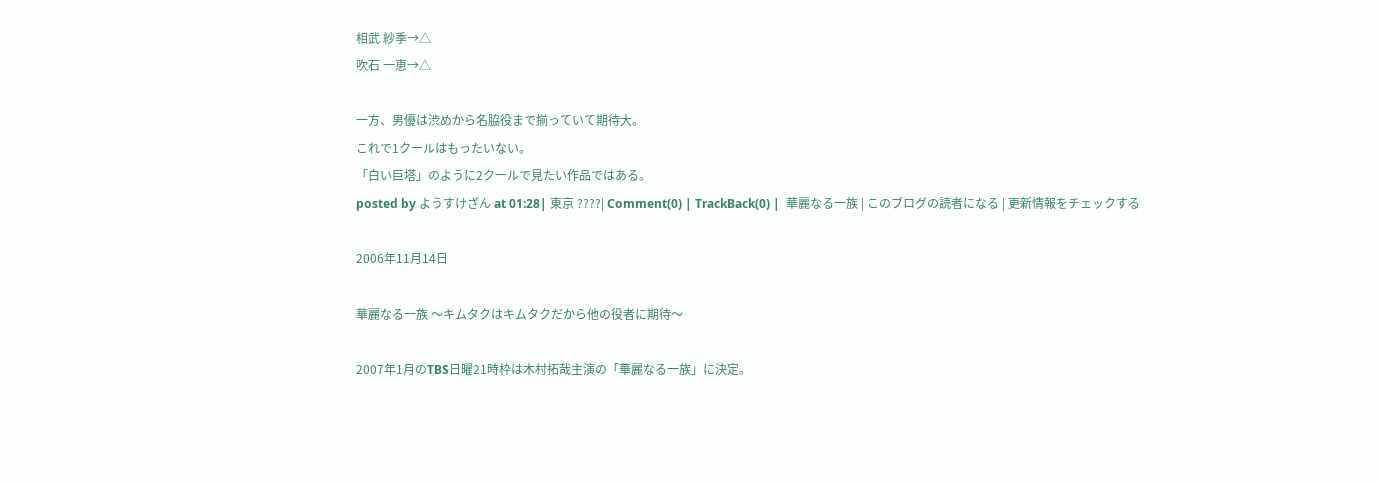相武 紗季→△
吹石 一恵→△

一方、男優は渋めから名脇役まで揃っていて期待大。
これで1クールはもったいない。
「白い巨塔」のように2クールで見たい作品ではある。
posted by ようすけざん at 01:28| 東京 ????| Comment(0) | TrackBack(0) |  華麗なる一族 | このブログの読者になる | 更新情報をチェックする

2006年11月14日

華麗なる一族 〜キムタクはキムタクだから他の役者に期待〜

2007年1月のTBS日曜21時枠は木村拓哉主演の「華麗なる一族」に決定。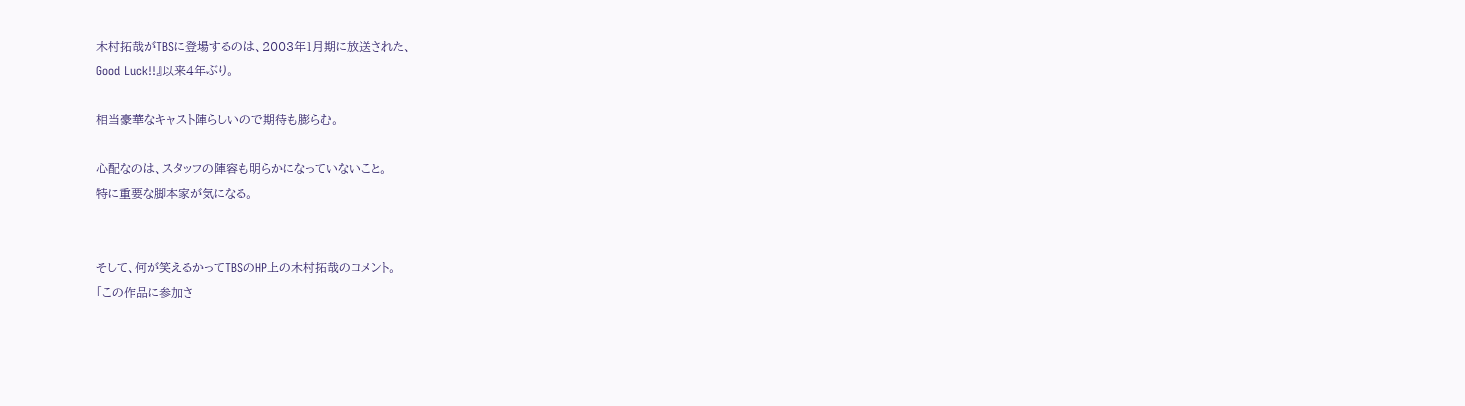木村拓哉がTBSに登場するのは、2003年1月期に放送された、
Good Luck!!』以来4年ぶり。

相当豪華なキャスト陣らしいので期待も膨らむ。

心配なのは、スタッフの陣容も明らかになっていないこと。
特に重要な脚本家が気になる。


そして、何が笑えるかってTBSのHP上の木村拓哉のコメント。
「この作品に参加さ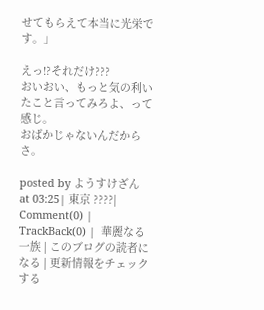せてもらえて本当に光栄です。」

えっ!?それだけ???
おいおい、もっと気の利いたこと言ってみろよ、って感じ。
おばかじゃないんだからさ。

posted by ようすけざん at 03:25| 東京 ????| Comment(0) | TrackBack(0) |  華麗なる一族 | このブログの読者になる | 更新情報をチェックする